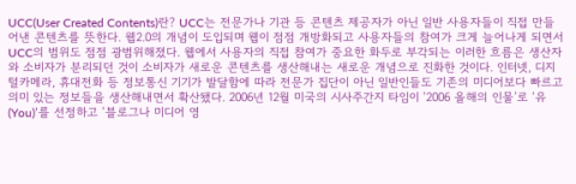UCC(User Created Contents)란? UCC는 전문가나 기관 등 콘텐츠 제공자가 아닌 일반 사용자들이 직접 만들어낸 콘텐츠를 뜻한다. 웹2.0의 개념이 도입되며 웹이 점점 개방화되고 사용자들의 참여가 크게 늘어나게 되면서 UCC의 범위도 점점 광범위해졌다. 웹에서 사용자의 직접 참여가 중요한 화두로 부각되는 이러한 흐름은 생산자와 소비자가 분리되던 것이 소비자가 새로운 콘텐츠를 생산해내는 새로운 개념으로 진화한 것이다. 인터넷, 디지털카메라, 휴대전화 등 정보통신 기기가 발달함에 따라 전문가 집단이 아닌 일반인들도 기존의 미디어보다 빠르고 의미 있는 정보들을 생산해내면서 확산됐다. 2006년 12월 미국의 시사주간지 타임이 ‘2006 올해의 인물’로 ‘유(You)’를 선정하고 ‘블로그나 미디어 영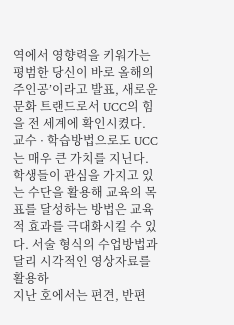역에서 영향력을 키워가는 평범한 당신이 바로 올해의 주인공’이라고 발표, 새로운 문화 트랜드로서 UCC의 힘을 전 세계에 확인시켰다. 교수 · 학습방법으로도 UCC는 매우 큰 가치를 지닌다. 학생들이 관심을 가지고 있는 수단을 활용해 교육의 목표를 달성하는 방법은 교육적 효과를 극대화시킬 수 있다. 서술 형식의 수업방법과 달리 시각적인 영상자료를 활용하
지난 호에서는 편견, 반편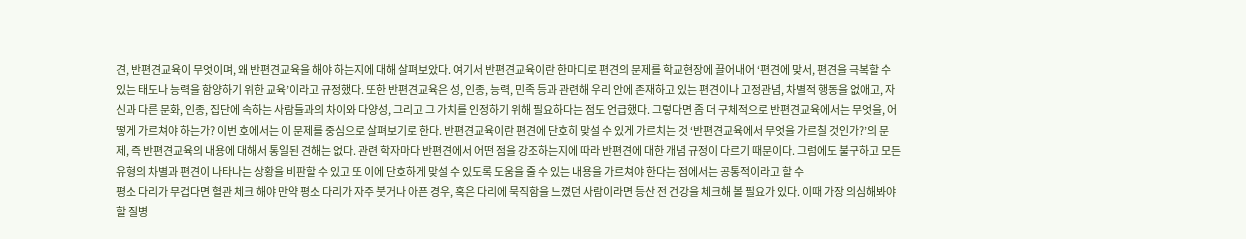견, 반편견교육이 무엇이며, 왜 반편견교육을 해야 하는지에 대해 살펴보았다. 여기서 반편견교육이란 한마디로 편견의 문제를 학교현장에 끌어내어 ‘편견에 맞서, 편견을 극복할 수 있는 태도나 능력을 함양하기 위한 교육’이라고 규정했다. 또한 반편견교육은 성, 인종, 능력, 민족 등과 관련해 우리 안에 존재하고 있는 편견이나 고정관념, 차별적 행동을 없애고, 자신과 다른 문화, 인종, 집단에 속하는 사람들과의 차이와 다양성, 그리고 그 가치를 인정하기 위해 필요하다는 점도 언급했다. 그렇다면 좀 더 구체적으로 반편견교육에서는 무엇을, 어떻게 가르쳐야 하는가? 이번 호에서는 이 문제를 중심으로 살펴보기로 한다. 반편견교육이란 편견에 단호히 맞설 수 있게 가르치는 것 ‘반편견교육에서 무엇을 가르칠 것인가?’의 문제, 즉 반편견교육의 내용에 대해서 통일된 견해는 없다. 관련 학자마다 반편견에서 어떤 점을 강조하는지에 따라 반편견에 대한 개념 규정이 다르기 때문이다. 그럼에도 불구하고 모든 유형의 차별과 편견이 나타나는 상황을 비판할 수 있고 또 이에 단호하게 맞설 수 있도록 도움을 줄 수 있는 내용을 가르쳐야 한다는 점에서는 공통적이라고 할 수
평소 다리가 무겁다면 혈관 체크 해야 만약 평소 다리가 자주 붓거나 아픈 경우, 혹은 다리에 묵직함을 느꼈던 사람이라면 등산 전 건강을 체크해 볼 필요가 있다. 이때 가장 의심해봐야 할 질병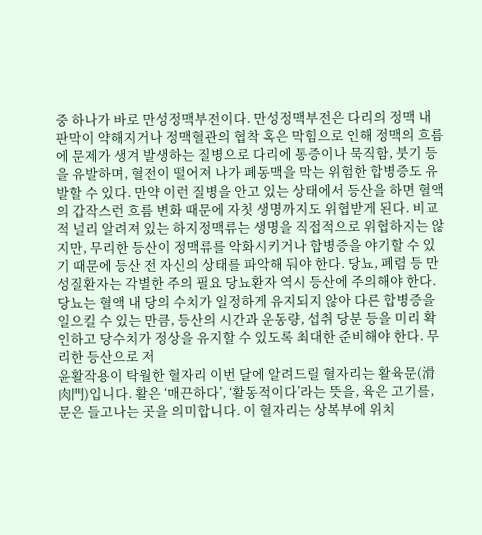중 하나가 바로 만성정맥부전이다. 만성정맥부전은 다리의 정맥 내 판막이 약해지거나 정맥혈관의 협착 혹은 막힘으로 인해 정맥의 흐름에 문제가 생겨 발생하는 질병으로 다리에 통증이나 묵직함, 붓기 등을 유발하며, 혈전이 떨어져 나가 폐동맥을 막는 위험한 합병증도 유발할 수 있다. 만약 이런 질병을 안고 있는 상태에서 등산을 하면 혈액의 갑작스런 흐름 변화 때문에 자칫 생명까지도 위협받게 된다. 비교적 널리 알려져 있는 하지정맥류는 생명을 직접적으로 위협하지는 않지만, 무리한 등산이 정맥류를 악화시키거나 합병증을 야기할 수 있기 때문에 등산 전 자신의 상태를 파악해 둬야 한다. 당뇨, 폐렴 등 만성질환자는 각별한 주의 필요 당뇨환자 역시 등산에 주의해야 한다. 당뇨는 혈액 내 당의 수치가 일정하게 유지되지 않아 다른 합병증을 일으킬 수 있는 만큼, 등산의 시간과 운동량, 섭취 당분 등을 미리 확인하고 당수치가 정상을 유지할 수 있도록 최대한 준비해야 한다. 무리한 등산으로 저
윤활작용이 탁월한 혈자리 이번 달에 알려드릴 혈자리는 활육문(滑肉門)입니다. 활은 ‘매끈하다’, ‘활동적이다’라는 뜻을, 육은 고기를, 문은 들고나는 곳을 의미합니다. 이 혈자리는 상복부에 위치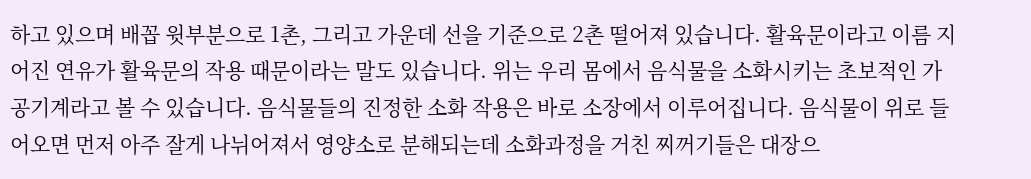하고 있으며 배꼽 윗부분으로 1촌, 그리고 가운데 선을 기준으로 2촌 떨어져 있습니다. 활육문이라고 이름 지어진 연유가 활육문의 작용 때문이라는 말도 있습니다. 위는 우리 몸에서 음식물을 소화시키는 초보적인 가공기계라고 볼 수 있습니다. 음식물들의 진정한 소화 작용은 바로 소장에서 이루어집니다. 음식물이 위로 들어오면 먼저 아주 잘게 나뉘어져서 영양소로 분해되는데 소화과정을 거친 찌꺼기들은 대장으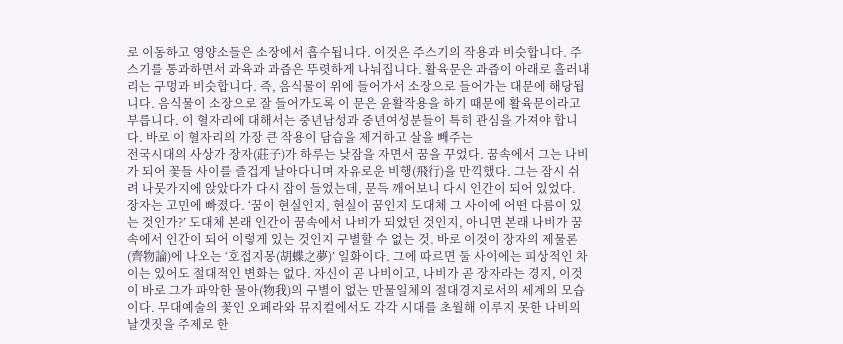로 이동하고 영양소들은 소장에서 흡수됩니다. 이것은 주스기의 작용과 비슷합니다. 주스기를 통과하면서 과육과 과즙은 뚜렷하게 나눠집니다. 활육문은 과즙이 아래로 흘러내리는 구멍과 비슷합니다. 즉, 음식물이 위에 들어가서 소장으로 들어가는 대문에 해당됩니다. 음식물이 소장으로 잘 들어가도록 이 문은 윤활작용을 하기 때문에 활육문이라고 부릅니다. 이 혈자리에 대해서는 중년남성과 중년여성분들이 특히 관심을 가져야 합니다. 바로 이 혈자리의 가장 큰 작용이 담습을 제거하고 살을 빼주는
전국시대의 사상가 장자(莊子)가 하루는 낮잠을 자면서 꿈을 꾸었다. 꿈속에서 그는 나비가 되어 꽃들 사이를 즐겁게 날아다니며 자유로운 비행(飛行)을 만끽했다. 그는 잠시 쉬려 나뭇가지에 앉았다가 다시 잠이 들었는데, 문득 깨어보니 다시 인간이 되어 있었다. 장자는 고민에 빠졌다. ‘꿈이 현실인지, 현실이 꿈인지 도대체 그 사이에 어떤 다름이 있는 것인가?’ 도대체 본래 인간이 꿈속에서 나비가 되었던 것인지, 아니면 본래 나비가 꿈속에서 인간이 되어 이렇게 있는 것인지 구별할 수 없는 것. 바로 이것이 장자의 제물론(齊物論)에 나오는 ‘호접지몽(胡蝶之夢)’ 일화이다. 그에 따르면 둘 사이에는 피상적인 차이는 있어도 절대적인 변화는 없다. 자신이 곧 나비이고, 나비가 곧 장자라는 경지, 이것이 바로 그가 파악한 물아(物我)의 구별이 없는 만물일체의 절대경지로서의 세계의 모습이다. 무대예술의 꽃인 오페라와 뮤지컬에서도 각각 시대를 초월해 이루지 못한 나비의 날갯짓을 주제로 한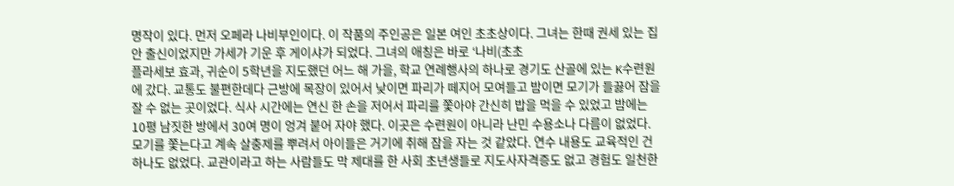명작이 있다. 먼저 오페라 나비부인이다. 이 작품의 주인공은 일본 여인 초초상이다. 그녀는 한때 권세 있는 집안 출신이었지만 가세가 기운 후 게이샤가 되었다. 그녀의 애칭은 바로 ‘나비(초초
플라세보 효과, 귀순이 5학년을 지도했던 어느 해 가을, 학교 연례행사의 하나로 경기도 산골에 있는 K수련원에 갔다. 교통도 불편한데다 근방에 목장이 있어서 낮이면 파리가 떼지어 모여들고 밤이면 모기가 들끓어 잠을 잘 수 없는 곳이었다. 식사 시간에는 연신 한 손을 저어서 파리를 쫓아야 간신히 밥을 먹을 수 있었고 밤에는 10평 남짓한 방에서 30여 명이 엉겨 붙어 자야 했다. 이곳은 수련원이 아니라 난민 수용소나 다름이 없었다. 모기를 쫓는다고 계속 살충제를 뿌려서 아이들은 거기에 취해 잠을 자는 것 같았다. 연수 내용도 교육적인 건 하나도 없었다. 교관이라고 하는 사람들도 막 제대를 한 사회 초년생들로 지도사자격증도 없고 경험도 일천한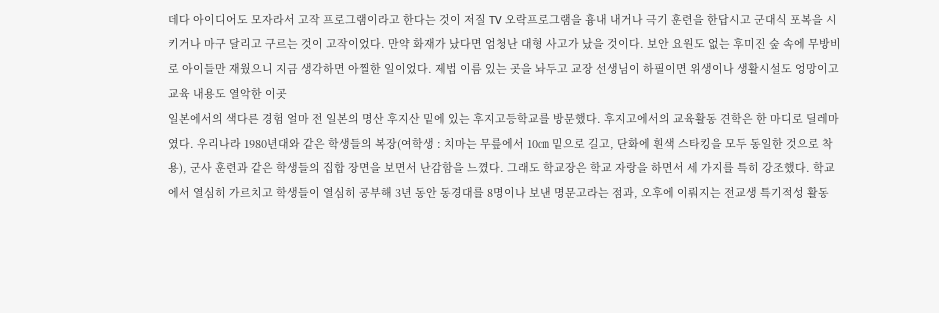데다 아이디어도 모자라서 고작 프로그램이라고 한다는 것이 저질 TV 오락프로그램을 흉내 내거나 극기 훈련을 한답시고 군대식 포복을 시키거나 마구 달리고 구르는 것이 고작이었다. 만약 화재가 났다면 엄청난 대형 사고가 났을 것이다. 보안 요원도 없는 후미진 숲 속에 무방비로 아이들만 재웠으니 지금 생각하면 아찔한 일이었다. 제법 이름 있는 곳을 놔두고 교장 선생님이 하필이면 위생이나 생활시설도 엉망이고 교육 내용도 열악한 이곳
일본에서의 색다른 경험 얼마 전 일본의 명산 후지산 밑에 있는 후지고등학교를 방문했다. 후지고에서의 교육활동 견학은 한 마디로 딜레마였다. 우리나라 1980년대와 같은 학생들의 복장(여학생 : 치마는 무릎에서 10㎝ 밑으로 길고, 단화에 흰색 스타킹을 모두 동일한 것으로 착용), 군사 훈련과 같은 학생들의 집합 장면을 보면서 난감함을 느꼈다. 그래도 학교장은 학교 자랑을 하면서 세 가지를 특히 강조했다. 학교에서 열심히 가르치고 학생들이 열심히 공부해 3년 동안 동경대를 8명이나 보낸 명문고라는 점과, 오후에 이뤄지는 전교생 특기적성 활동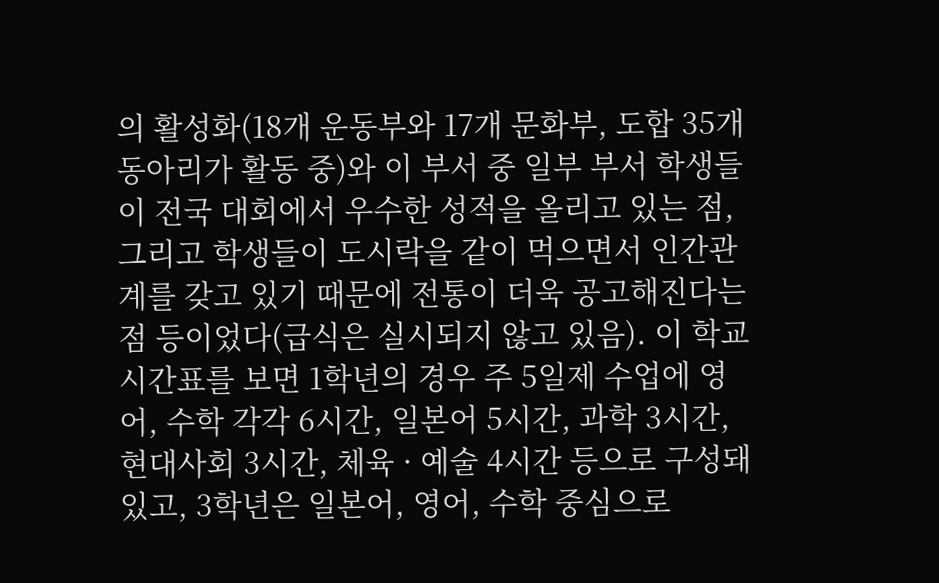의 활성화(18개 운동부와 17개 문화부, 도합 35개 동아리가 활동 중)와 이 부서 중 일부 부서 학생들이 전국 대회에서 우수한 성적을 올리고 있는 점, 그리고 학생들이 도시락을 같이 먹으면서 인간관계를 갖고 있기 때문에 전통이 더욱 공고해진다는 점 등이었다(급식은 실시되지 않고 있음). 이 학교 시간표를 보면 1학년의 경우 주 5일제 수업에 영어, 수학 각각 6시간, 일본어 5시간, 과학 3시간, 현대사회 3시간, 체육 · 예술 4시간 등으로 구성돼 있고, 3학년은 일본어, 영어, 수학 중심으로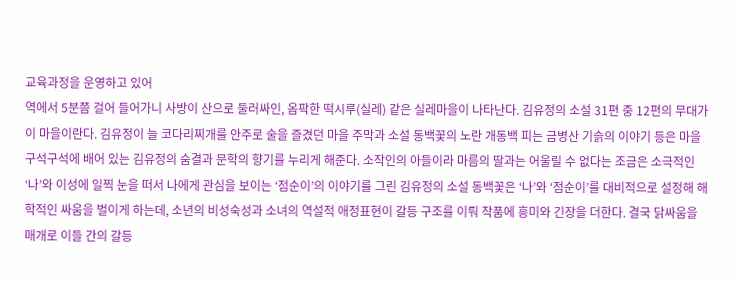교육과정을 운영하고 있어
역에서 5분쯤 걸어 들어가니 사방이 산으로 둘러싸인, 옴팍한 떡시루(실레) 같은 실레마을이 나타난다. 김유정의 소설 31편 중 12편의 무대가 이 마을이란다. 김유정이 늘 코다리찌개를 안주로 술을 즐겼던 마을 주막과 소설 동백꽃의 노란 개동백 피는 금병산 기슭의 이야기 등은 마을 구석구석에 배어 있는 김유정의 숨결과 문학의 향기를 누리게 해준다. 소작인의 아들이라 마름의 딸과는 어울릴 수 없다는 조금은 소극적인 ‘나’와 이성에 일찍 눈을 떠서 나에게 관심을 보이는 ‘점순이’의 이야기를 그린 김유정의 소설 동백꽃은 ‘나’와 ‘점순이’를 대비적으로 설정해 해학적인 싸움을 벌이게 하는데, 소년의 비성숙성과 소녀의 역설적 애정표현이 갈등 구조를 이뤄 작품에 흥미와 긴장을 더한다. 결국 닭싸움을 매개로 이들 간의 갈등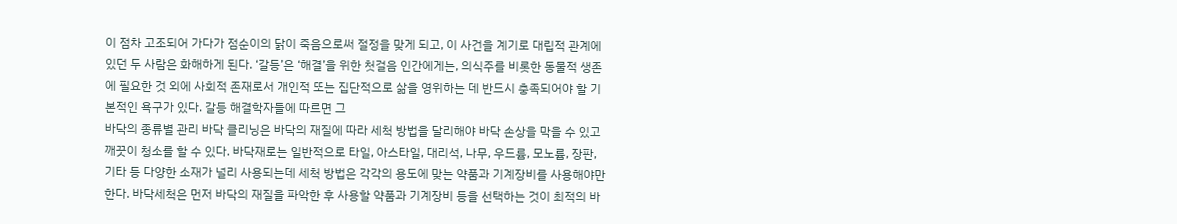이 점차 고조되어 가다가 점순이의 닭이 죽음으로써 절정을 맞게 되고, 이 사건을 계기로 대립적 관계에 있던 두 사람은 화해하게 된다. ‘갈등’은 ‘해결’을 위한 첫걸음 인간에게는, 의식주를 비롯한 동물적 생존에 필요한 것 외에 사회적 존재로서 개인적 또는 집단적으로 삶을 영위하는 데 반드시 충족되어야 할 기본적인 욕구가 있다. 갈등 해결학자들에 따르면 그
바닥의 종류별 관리 바닥 클리닝은 바닥의 재질에 따라 세척 방법을 달리해야 바닥 손상을 막을 수 있고 깨끗이 청소를 할 수 있다. 바닥재로는 일반적으로 타일, 아스타일, 대리석, 나무, 우드륨, 모노륨, 장판, 기타 등 다양한 소재가 널리 사용되는데 세척 방법은 각각의 용도에 맞는 약품과 기계장비를 사용해야만 한다. 바닥세척은 먼저 바닥의 재질을 파악한 후 사용할 약품과 기계장비 등을 선택하는 것이 최적의 바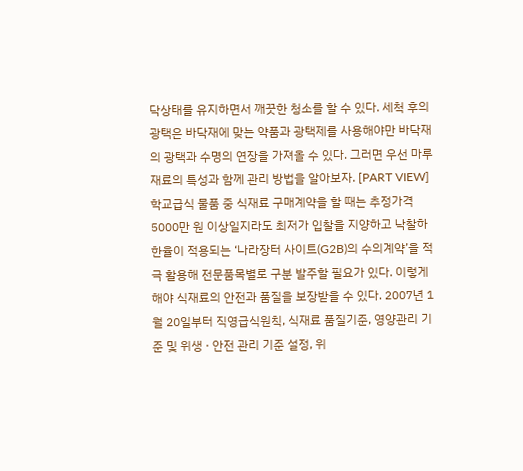닥상태를 유지하면서 깨끗한 청소를 할 수 있다. 세척 후의 광택은 바닥재에 맞는 약품과 광택제를 사용해야만 바닥재의 광택과 수명의 연장을 가져올 수 있다. 그러면 우선 마루 재료의 특성과 함께 관리 방법을 알아보자. [PART VIEW]
학교급식 물품 중 식재료 구매계약을 할 때는 추정가격 5000만 원 이상일지라도 최저가 입찰을 지양하고 낙찰하한율이 적용되는 ‘나라장터 사이트(G2B)의 수의계약’을 적극 활용해 전문품목별로 구분 발주할 필요가 있다. 이렇게 해야 식재료의 안전과 품질을 보장받을 수 있다. 2007년 1월 20일부터 직영급식원칙, 식재료 품질기준, 영양관리 기준 및 위생 · 안전 관리 기준 설정, 위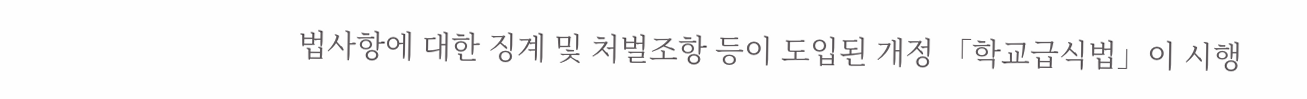법사항에 대한 징계 및 처벌조항 등이 도입된 개정 「학교급식법」이 시행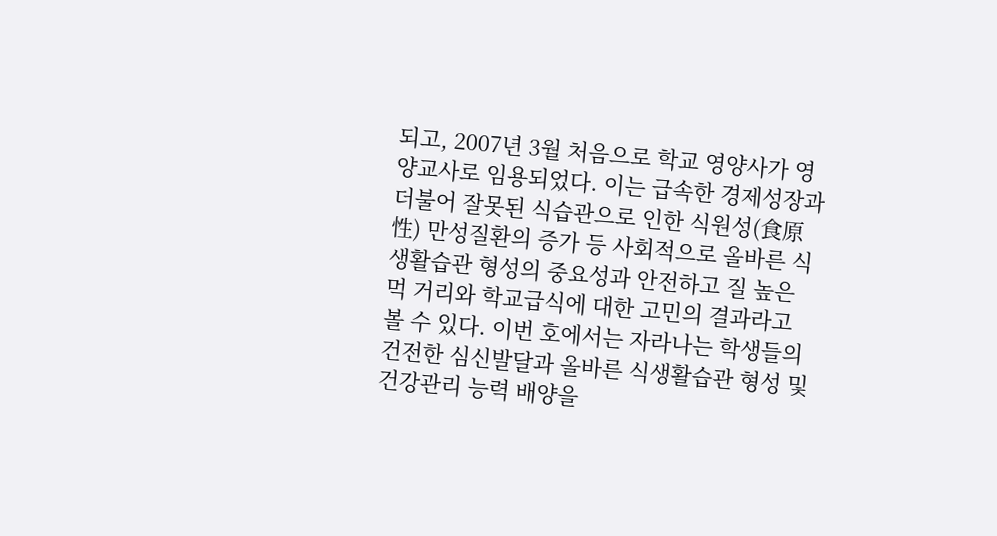되고, 2007년 3월 처음으로 학교 영양사가 영양교사로 임용되었다. 이는 급속한 경제성장과 더불어 잘못된 식습관으로 인한 식원성(食原性) 만성질환의 증가 등 사회적으로 올바른 식생활습관 형성의 중요성과 안전하고 질 높은 먹 거리와 학교급식에 대한 고민의 결과라고 볼 수 있다. 이번 호에서는 자라나는 학생들의 건전한 심신발달과 올바른 식생활습관 형성 및 건강관리 능력 배양을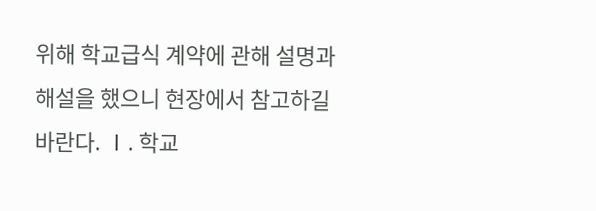위해 학교급식 계약에 관해 설명과 해설을 했으니 현장에서 참고하길 바란다. Ⅰ. 학교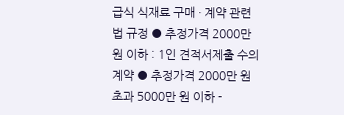급식 식재료 구매 · 계약 관련 법 규정 ● 추정가격 2000만 원 이하 : 1인 견적서제출 수의계약 ● 추정가격 2000만 원 초과 5000만 원 이하 -